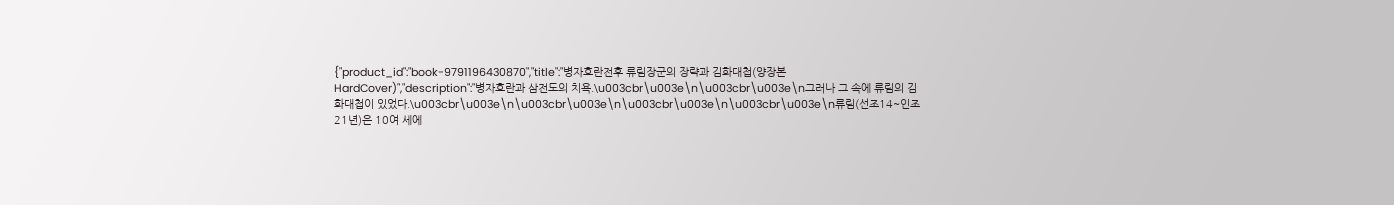{"product_id":"book-9791196430870","title":"병자호란전후 류림장군의 장략과 김화대첩(양장본 HardCover)","description":"병자호란과 삼전도의 치욕.\u003cbr\u003e\n\u003cbr\u003e\n그러나 그 속에 류림의 김화대첩이 있었다.\u003cbr\u003e\n\u003cbr\u003e\n\u003cbr\u003e\n\u003cbr\u003e\n류림(선조14~인조21년)은 10여 세에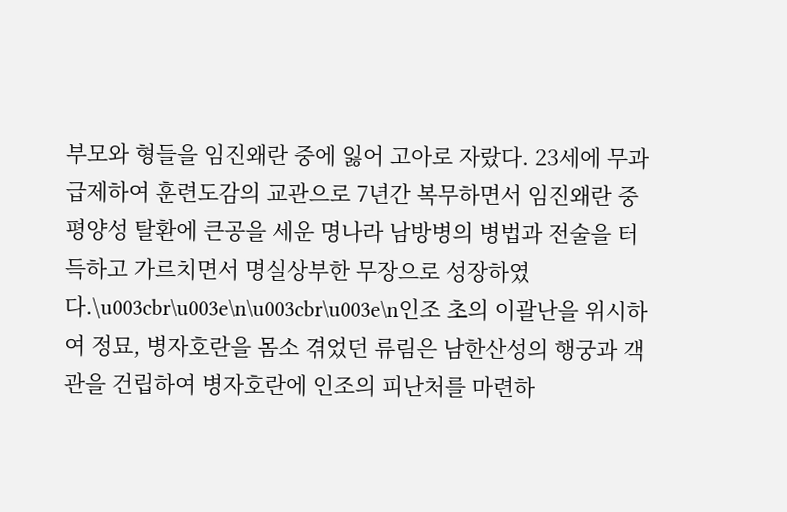부모와 형들을 임진왜란 중에 잃어 고아로 자랐다. 23세에 무과 급제하여 훈련도감의 교관으로 7년간 복무하면서 임진왜란 중 평양성 탈환에 큰공을 세운 명나라 남방병의 병법과 전술을 터득하고 가르치면서 명실상부한 무장으로 성장하였다.\u003cbr\u003e\n\u003cbr\u003e\n인조 초의 이괄난을 위시하여 정묘, 병자호란을 몸소 겪었던 류림은 남한산성의 행궁과 객관을 건립하여 병자호란에 인조의 피난처를 마련하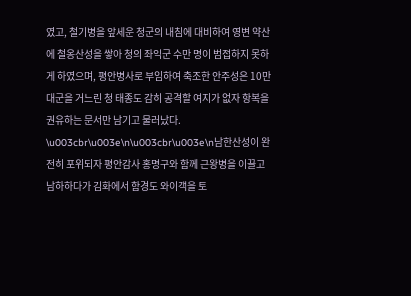였고, 철기병을 앞세운 청군의 내침에 대비하여 영변 약산에 철옹산성을 쌓아 청의 좌익군 수만 명이 범접하지 못하게 하였으며, 평안병사로 부임하여 축조한 안주성은 10만 대군을 거느린 청 태종도 감히 공격할 여지가 없자 항복을 권유하는 문서만 남기고 물러났다. \u003cbr\u003e\n\u003cbr\u003e\n남한산성이 완전히 포위되자 평안감사 홍명구와 함께 근왕병을 이끌고 남하하다가 김화에서 함경도 와이객을 토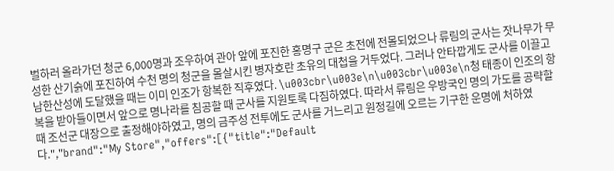벌하러 올라가던 청군 6,000명과 조우하여 관아 앞에 포진한 홍명구 군은 초전에 전몰되었으나 류림의 군사는 잣나무가 무성한 산기슭에 포진하여 수천 명의 청군을 몰살시킨 병자호란 초유의 대첩을 거두었다. 그러나 안타깝게도 군사를 이끌고 남한산성에 도달했을 때는 이미 인조가 항복한 직후였다. \u003cbr\u003e\n\u003cbr\u003e\n청 태종이 인조의 항복을 받아들이면서 앞으로 명나라를 침공할 때 군사를 지원토록 다짐하였다. 따라서 류림은 우방국인 명의 가도를 공략할 때 조선군 대장으로 출정해야하였고, 명의 금주성 전투에도 군사를 거느리고 원정길에 오르는 기구한 운명에 처하였다.","brand":"My Store","offers":[{"title":"Default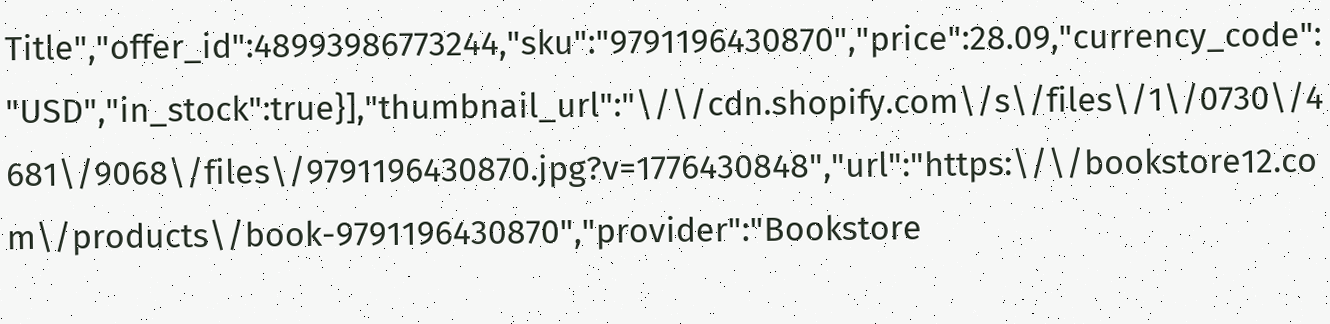Title","offer_id":48993986773244,"sku":"9791196430870","price":28.09,"currency_code":"USD","in_stock":true}],"thumbnail_url":"\/\/cdn.shopify.com\/s\/files\/1\/0730\/4681\/9068\/files\/9791196430870.jpg?v=1776430848","url":"https:\/\/bookstore12.com\/products\/book-9791196430870","provider":"Bookstore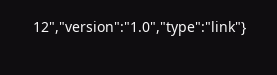12","version":"1.0","type":"link"}